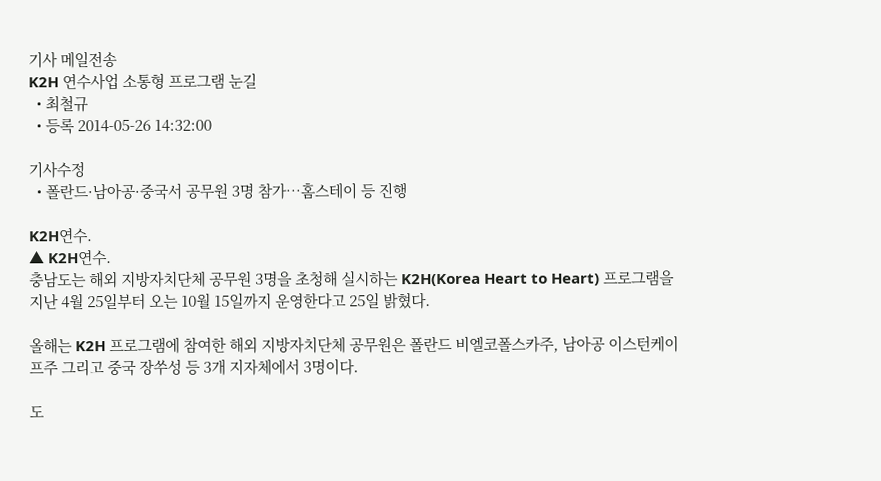기사 메일전송
K2H 연수사업 소통형 프로그램 눈길
  • 최철규
  • 등록 2014-05-26 14:32:00

기사수정
  • 폴란드·남아공·중국서 공무원 3명 참가…홈스테이 등 진행

K2H연수.
▲ K2H연수.
충남도는 해외 지방자치단체 공무원 3명을 초청해 실시하는 K2H(Korea Heart to Heart) 프로그램을 지난 4월 25일부터 오는 10월 15일까지 운영한다고 25일 밝혔다.

올해는 K2H 프로그램에 참여한 해외 지방자치단체 공무원은 폴란드 비엘코폴스카주, 남아공 이스턴케이프주 그리고 중국 장쑤성 등 3개 지자체에서 3명이다.

도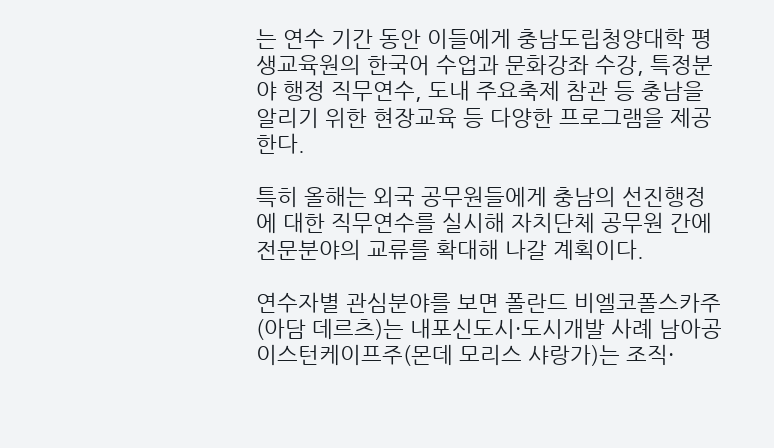는 연수 기간 동안 이들에게 충남도립청양대학 평생교육원의 한국어 수업과 문화강좌 수강, 특정분야 행정 직무연수, 도내 주요축제 참관 등 충남을 알리기 위한 현장교육 등 다양한 프로그램을 제공한다.

특히 올해는 외국 공무원들에게 충남의 선진행정에 대한 직무연수를 실시해 자치단체 공무원 간에 전문분야의 교류를 확대해 나갈 계획이다.

연수자별 관심분야를 보면 폴란드 비엘코폴스카주(아담 데르츠)는 내포신도시·도시개발 사례 남아공 이스턴케이프주(몬데 모리스 샤랑가)는 조직·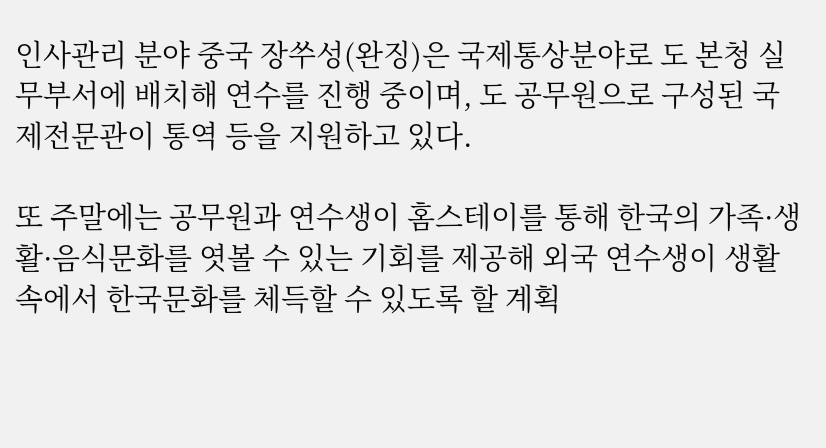인사관리 분야 중국 장쑤성(완징)은 국제통상분야로 도 본청 실무부서에 배치해 연수를 진행 중이며, 도 공무원으로 구성된 국제전문관이 통역 등을 지원하고 있다.

또 주말에는 공무원과 연수생이 홈스테이를 통해 한국의 가족·생활·음식문화를 엿볼 수 있는 기회를 제공해 외국 연수생이 생활 속에서 한국문화를 체득할 수 있도록 할 계획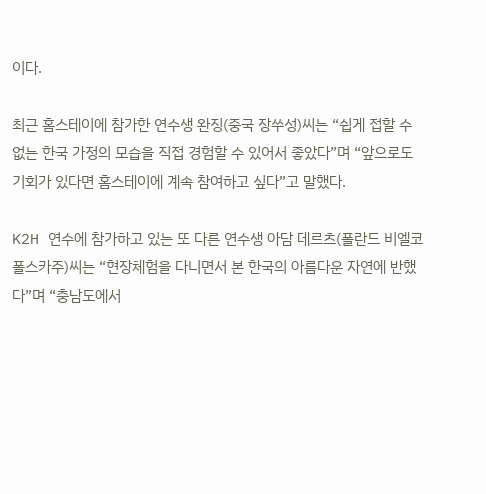이다.

최근 홈스테이에 참가한 연수생 완징(중국 장쑤성)씨는 “쉽게 접할 수 없는 한국 가정의 모습을 직접 경험할 수 있어서 좋았다”며 “앞으로도 기회가 있다면 홈스테이에 계속 참여하고 싶다”고 말했다.

K2H 연수에 참가하고 있는 또 다른 연수생 아담 데르츠(폴란드 비엘코폴스카주)씨는 “현장체험을 다니면서 본 한국의 아름다운 자연에 반했다”며 “충남도에서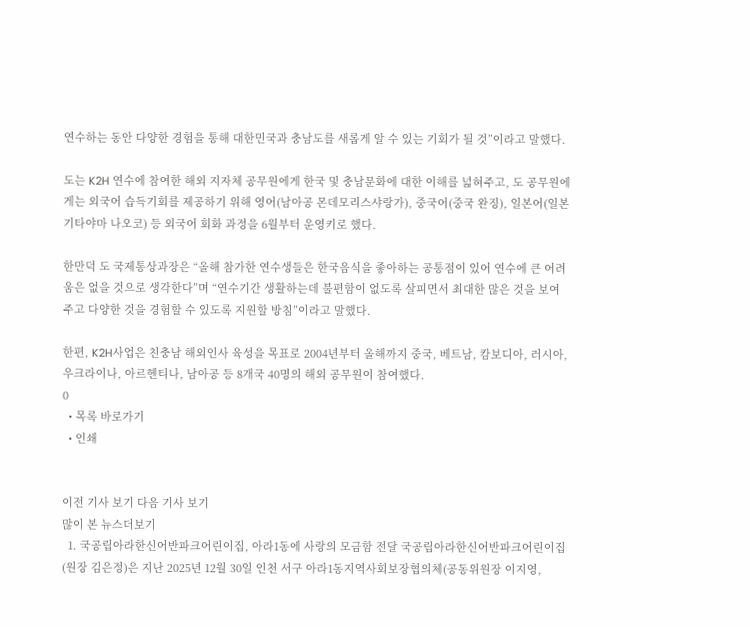연수하는 동안 다양한 경험을 통해 대한민국과 충남도를 새롭게 알 수 있는 기회가 될 것”이라고 말했다.

도는 K2H 연수에 참여한 해외 지자체 공무원에게 한국 및 충남문화에 대한 이해를 넓혀주고, 도 공무원에게는 외국어 습득기회를 제공하기 위해 영어(남아공 몬데모리스샤랑가), 중국어(중국 완징), 일본어(일본 기타야마 나오코) 등 외국어 회화 과정을 6월부터 운영키로 했다.

한만덕 도 국제통상과장은 “올해 참가한 연수생들은 한국음식을 좋아하는 공통점이 있어 연수에 큰 어려움은 없을 것으로 생각한다”며 “연수기간 생활하는데 불편함이 없도록 살피면서 최대한 많은 것을 보여 주고 다양한 것을 경험할 수 있도록 지원할 방침”이라고 말했다.

한편, K2H사업은 친충남 해외인사 육성을 목표로 2004년부터 올해까지 중국, 베트남, 캄보디아, 러시아, 우크라이나, 아르헨티나, 남아공 등 8개국 40명의 해외 공무원이 참여했다.
0
  • 목록 바로가기
  • 인쇄


이전 기사 보기 다음 기사 보기
많이 본 뉴스더보기
  1. 국공립아라한신어반파크어린이집, 아라1동에 사랑의 모금함 전달 국공립아라한신어반파크어린이집(원장 김은정)은 지난 2025년 12월 30일 인천 서구 아라1동지역사회보장협의체(공동위원장 이지영,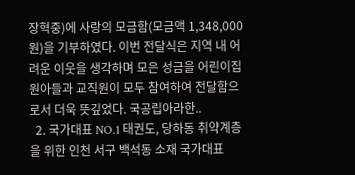장혁중)에 사랑의 모금함(모금액 1,348,000원)을 기부하였다. 이번 전달식은 지역 내 어려운 이웃을 생각하며 모은 성금을 어린이집 원아들과 교직원이 모두 참여하여 전달함으로서 더욱 뜻깊었다. 국공립아라한..
  2. 국가대표 NO.1 태권도, 당하동 취약계층을 위한 인천 서구 백석동 소재 국가대표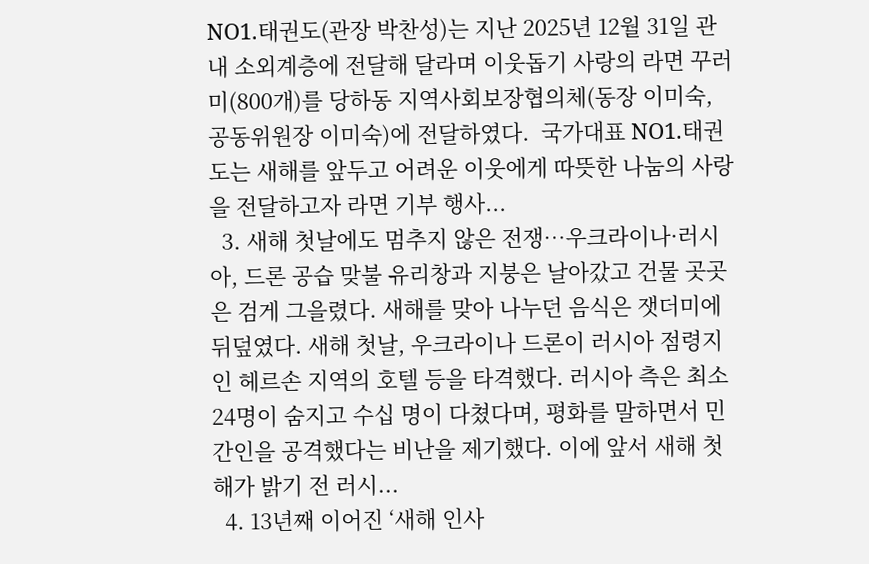NO1.태권도(관장 박찬성)는 지난 2025년 12월 31일 관내 소외계층에 전달해 달라며 이웃돕기 사랑의 라면 꾸러미(800개)를 당하동 지역사회보장협의체(동장 이미숙, 공동위원장 이미숙)에 전달하였다.  국가대표 NO1.태권도는 새해를 앞두고 어려운 이웃에게 따뜻한 나눔의 사랑을 전달하고자 라면 기부 행사...
  3. 새해 첫날에도 멈추지 않은 전쟁…우크라이나·러시아, 드론 공습 맞불 유리창과 지붕은 날아갔고 건물 곳곳은 검게 그을렸다. 새해를 맞아 나누던 음식은 잿더미에 뒤덮였다. 새해 첫날, 우크라이나 드론이 러시아 점령지인 헤르손 지역의 호텔 등을 타격했다. 러시아 측은 최소 24명이 숨지고 수십 명이 다쳤다며, 평화를 말하면서 민간인을 공격했다는 비난을 제기했다. 이에 앞서 새해 첫 해가 밝기 전 러시...
  4. 13년째 이어진 ‘새해 인사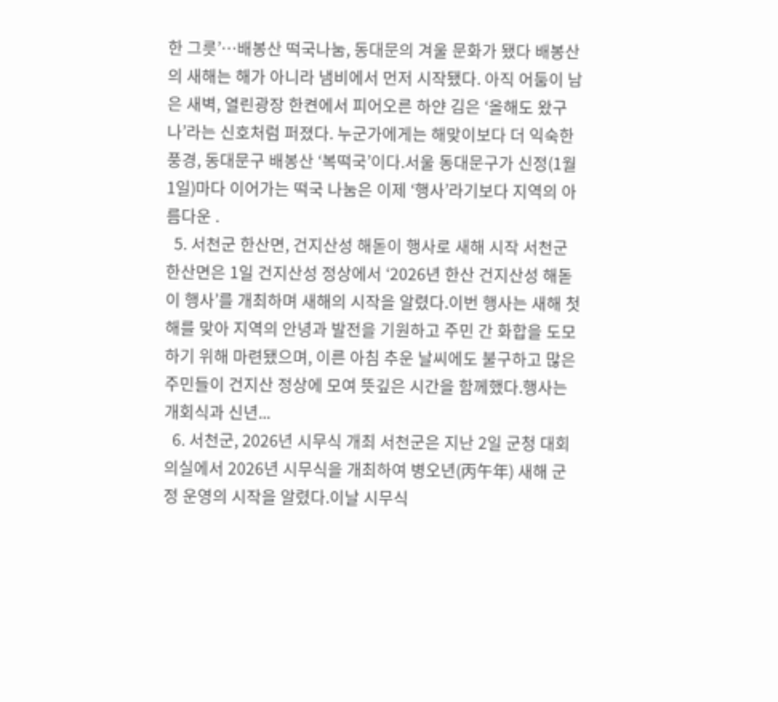한 그릇’…배봉산 떡국나눔, 동대문의 겨울 문화가 됐다 배봉산의 새해는 해가 아니라 냄비에서 먼저 시작됐다. 아직 어둠이 남은 새벽, 열린광장 한켠에서 피어오른 하얀 김은 ‘올해도 왔구나’라는 신호처럼 퍼졌다. 누군가에게는 해맞이보다 더 익숙한 풍경, 동대문구 배봉산 ‘복떡국’이다.서울 동대문구가 신정(1월 1일)마다 이어가는 떡국 나눔은 이제 ‘행사’라기보다 지역의 아름다운 .
  5. 서천군 한산면, 건지산성 해돋이 행사로 새해 시작 서천군 한산면은 1일 건지산성 정상에서 ‘2026년 한산 건지산성 해돋이 행사’를 개최하며 새해의 시작을 알렸다.이번 행사는 새해 첫 해를 맞아 지역의 안녕과 발전을 기원하고 주민 간 화합을 도모하기 위해 마련됐으며, 이른 아침 추운 날씨에도 불구하고 많은 주민들이 건지산 정상에 모여 뜻깊은 시간을 함께했다.행사는 개회식과 신년...
  6. 서천군, 2026년 시무식 개최 서천군은 지난 2일 군청 대회의실에서 2026년 시무식을 개최하여 병오년(丙午年) 새해 군정 운영의 시작을 알렸다.이날 시무식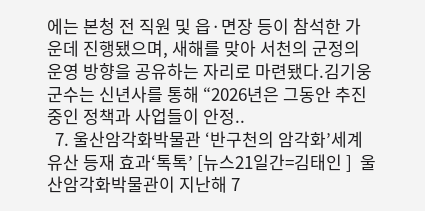에는 본청 전 직원 및 읍·면장 등이 참석한 가운데 진행됐으며, 새해를 맞아 서천의 군정의 운영 방향을 공유하는 자리로 마련됐다.김기웅 군수는 신년사를 통해 “2026년은 그동안 추진 중인 정책과 사업들이 안정..
  7. 울산암각화박물관 ‘반구천의 암각화’세계유산 등재 효과‘톡톡’ [뉴스21일간=김태인 ]  울산암각화박물관이 지난해 7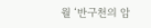월 ‘반구천의 암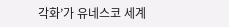각화’가 유네스코 세계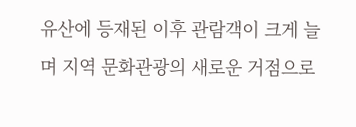유산에 등재된 이후 관람객이 크게 늘며 지역 문화관광의 새로운 거점으로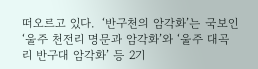떠오르고 있다.  ‘반구천의 암각화’는 국보인 ‘울주 천전리 명문과 암각화’와 ‘울주 대곡리 반구대 암각화’ 등 2기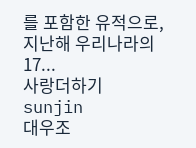를 포함한 유적으로, 지난해 우리나라의 17...
사랑더하기
sunjin
대우조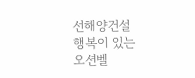선해양건설
행복이 있는
오션벨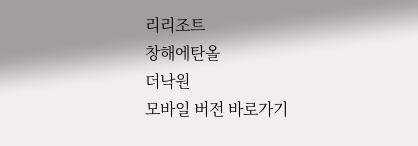리리조트
창해에탄올
더낙원
모바일 버전 바로가기